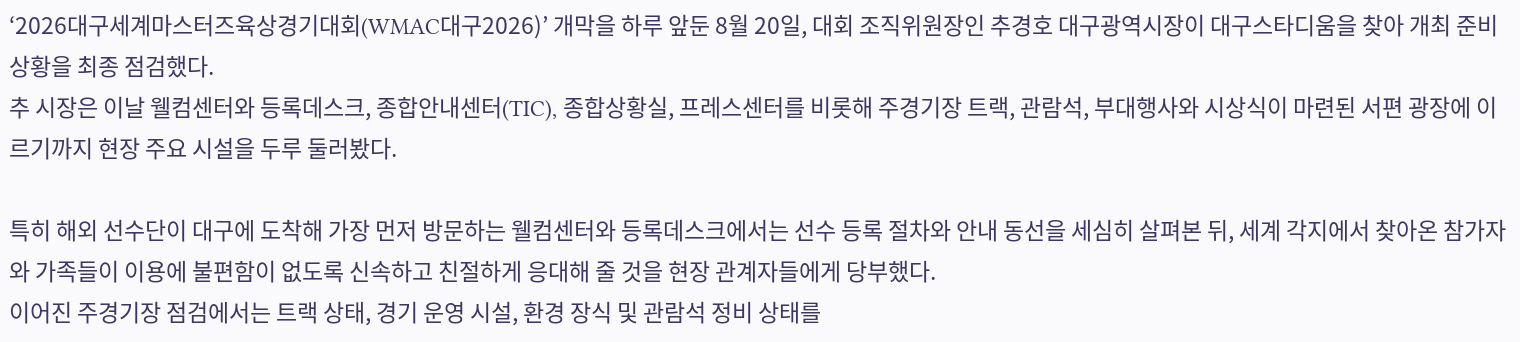‘2026대구세계마스터즈육상경기대회(WMAC대구2026)’ 개막을 하루 앞둔 8월 20일, 대회 조직위원장인 추경호 대구광역시장이 대구스타디움을 찾아 개최 준비 상황을 최종 점검했다.
추 시장은 이날 웰컴센터와 등록데스크, 종합안내센터(TIC), 종합상황실, 프레스센터를 비롯해 주경기장 트랙, 관람석, 부대행사와 시상식이 마련된 서편 광장에 이르기까지 현장 주요 시설을 두루 둘러봤다.

특히 해외 선수단이 대구에 도착해 가장 먼저 방문하는 웰컴센터와 등록데스크에서는 선수 등록 절차와 안내 동선을 세심히 살펴본 뒤, 세계 각지에서 찾아온 참가자와 가족들이 이용에 불편함이 없도록 신속하고 친절하게 응대해 줄 것을 현장 관계자들에게 당부했다.
이어진 주경기장 점검에서는 트랙 상태, 경기 운영 시설, 환경 장식 및 관람석 정비 상태를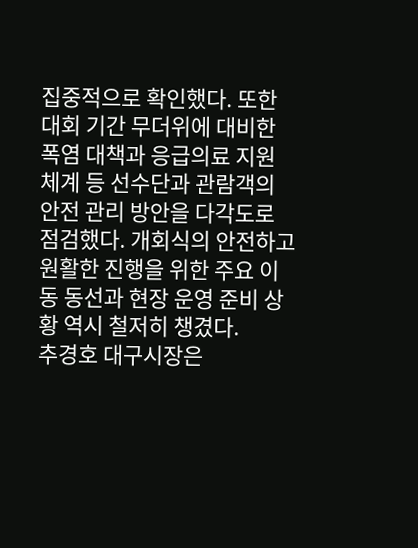집중적으로 확인했다. 또한 대회 기간 무더위에 대비한 폭염 대책과 응급의료 지원 체계 등 선수단과 관람객의 안전 관리 방안을 다각도로 점검했다. 개회식의 안전하고 원활한 진행을 위한 주요 이동 동선과 현장 운영 준비 상황 역시 철저히 챙겼다.
추경호 대구시장은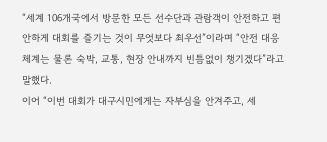“세계 106개국에서 방문한 모든 선수단과 관람객이 안전하고 편안하게 대회를 즐기는 것이 무엇보다 최우선”이라며 “안전 대응 체계는 물론 숙박, 교통, 현장 안내까지 빈틈없이 챙기겠다”라고 말했다.
이어 “이번 대회가 대구시민에게는 자부심을 안겨주고, 세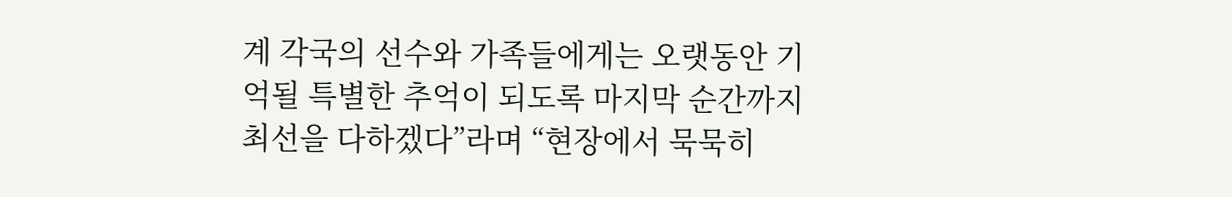계 각국의 선수와 가족들에게는 오랫동안 기억될 특별한 추억이 되도록 마지막 순간까지 최선을 다하겠다”라며 “현장에서 묵묵히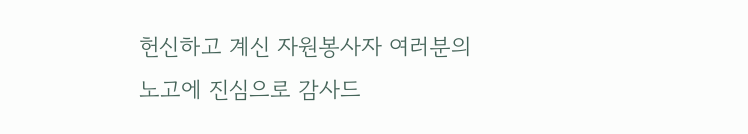헌신하고 계신 자원봉사자 여러분의 노고에 진심으로 감사드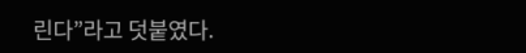린다”라고 덧붙였다.